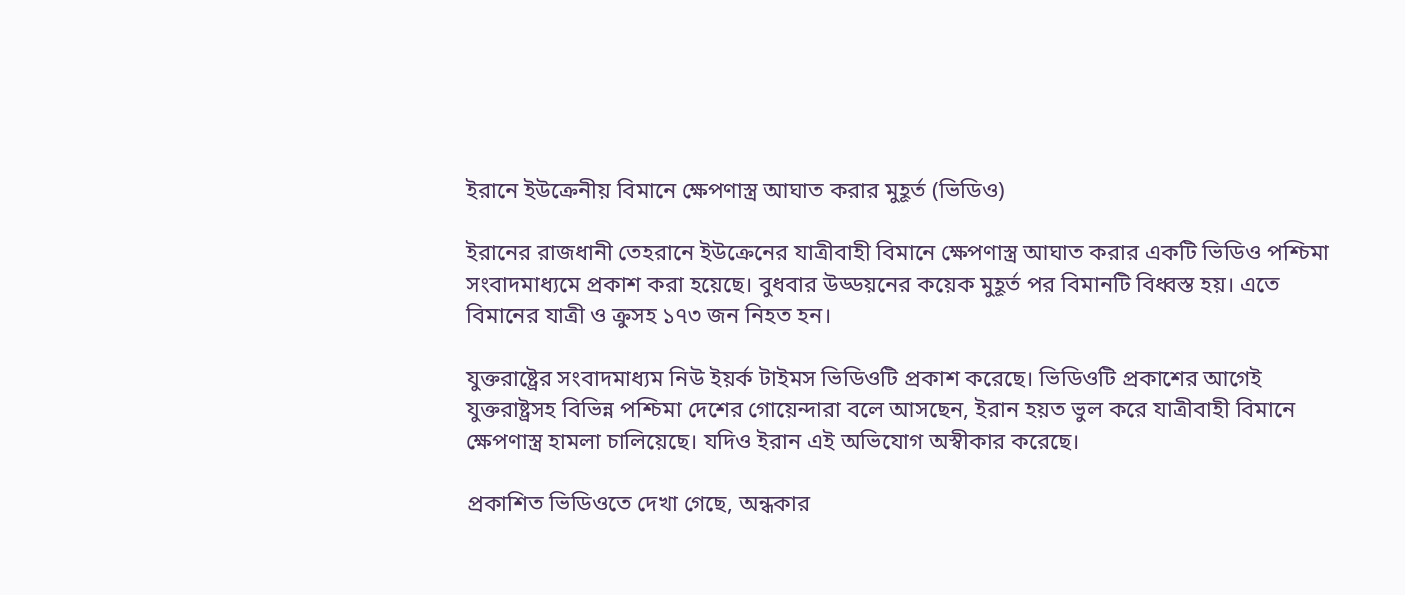ইরানে ইউক্রেনীয় বিমানে ক্ষেপণাস্ত্র আঘাত করার মুহূর্ত (ভিডিও)

ইরানের রাজধানী তেহরানে ইউক্রেনের যাত্রীবাহী বিমানে ক্ষেপণাস্ত্র আঘাত করার একটি ভিডিও পশ্চিমা সংবাদমাধ্যমে প্রকাশ করা হয়েছে। বুধবার উড্ডয়নের কয়েক মুহূর্ত পর বিমানটি বিধ্বস্ত হয়। এতে বিমানের যাত্রী ও ক্রুসহ ১৭৩ জন নিহত হন।

যুক্তরাষ্ট্রের সংবাদমাধ্যম নিউ ইয়র্ক টাইমস ভিডিওটি প্রকাশ করেছে। ভিডিওটি প্রকাশের আগেই যুক্তরাষ্ট্রসহ বিভিন্ন পশ্চিমা দেশের গোয়েন্দারা বলে আসছেন, ইরান হয়ত ভুল করে যাত্রীবাহী বিমানে ক্ষেপণাস্ত্র হামলা চালিয়েছে। যদিও ইরান এই অভিযোগ অস্বীকার করেছে।

প্রকাশিত ভিডিওতে দেখা গেছে, অন্ধকার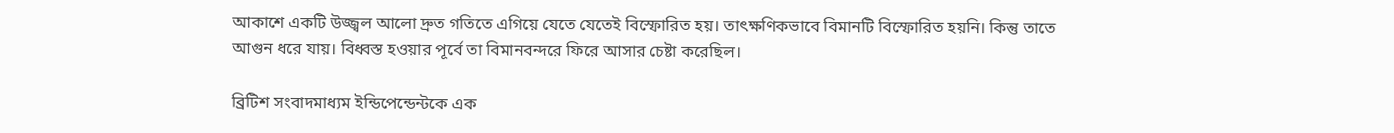আকাশে একটি উজ্জ্বল আলো দ্রুত গতিতে এগিয়ে যেতে যেতেই বিস্ফোরিত হয়। তাৎক্ষণিকভাবে বিমানটি বিস্ফোরিত হয়নি। কিন্তু তাতে আগুন ধরে যায়। বিধ্বস্ত হওয়ার পূর্বে তা বিমানবন্দরে ফিরে আসার চেষ্টা করেছিল।

ব্রিটিশ সংবাদমাধ্যম ইন্ডিপেন্ডেন্টকে এক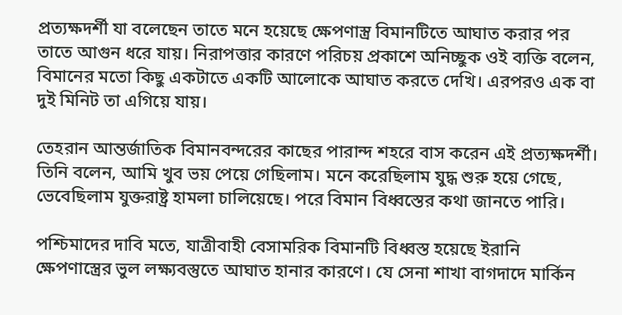প্রত্যক্ষদর্শী যা বলেছেন তাতে মনে হয়েছে ক্ষেপণাস্ত্র বিমানটিতে আঘাত করার পর তাতে আগুন ধরে যায়। নিরাপত্তার কারণে পরিচয় প্রকাশে অনিচ্ছুক ওই ব্যক্তি বলেন, বিমানের মতো কিছু একটাতে একটি আলোকে আঘাত করতে দেখি। এরপরও এক বা দুই মিনিট তা এগিয়ে যায়।

তেহরান আন্তর্জাতিক বিমানবন্দরের কাছের পারান্দ শহরে বাস করেন এই প্রত্যক্ষদর্শী। তিনি বলেন, আমি খুব ভয় পেয়ে গেছিলাম। মনে করেছিলাম যুদ্ধ শুরু হয়ে গেছে, ভেবেছিলাম যুক্তরাষ্ট্র হামলা চালিয়েছে। পরে বিমান বিধ্বস্তের কথা জানতে পারি।

পশ্চিমাদের দাবি মতে, যাত্রীবাহী বেসামরিক বিমানটি বিধ্বস্ত হয়েছে ইরানি ক্ষেপণাস্ত্রের ভুল লক্ষ্যবস্তুতে আঘাত হানার কারণে। যে সেনা শাখা বাগদাদে মার্কিন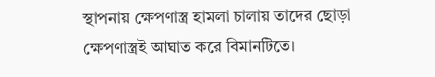স্থাপনায় ক্ষেপণাস্ত্র হামলা চালায় তাদের ছোড়া ক্ষেপণাস্ত্রই আঘাত করে বিমানটিতে।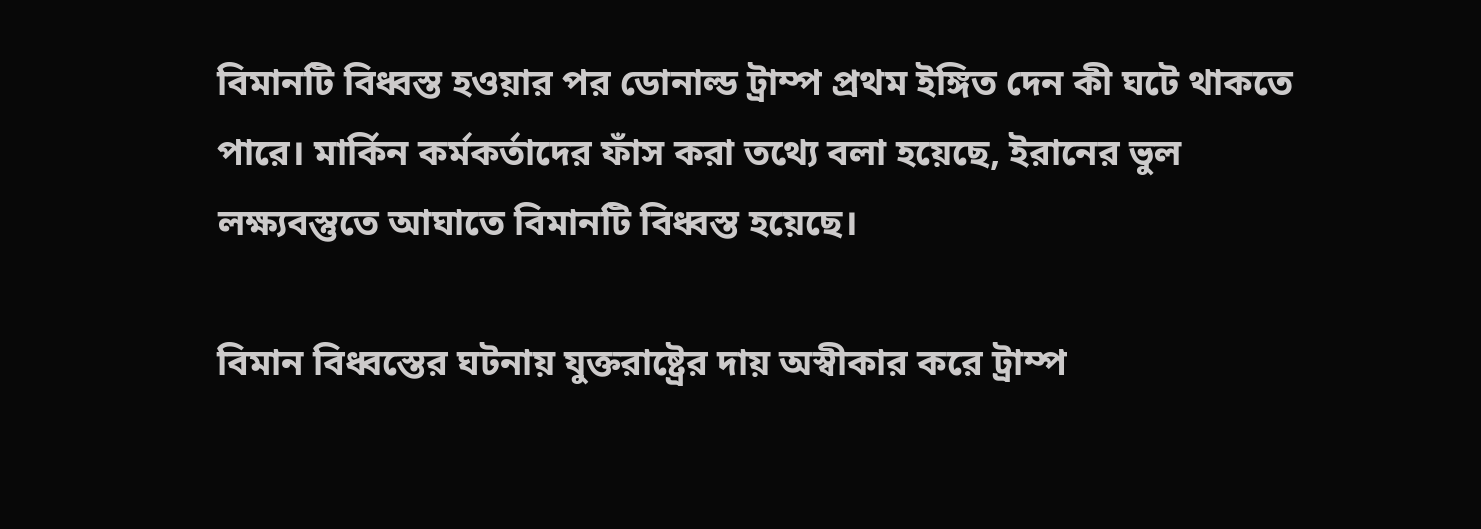বিমানটি বিধ্বস্ত হওয়ার পর ডোনাল্ড ট্রাম্প প্রথম ইঙ্গিত দেন কী ঘটে থাকতে পারে। মার্কিন কর্মকর্তাদের ফাঁস করা তথ্যে বলা হয়েছে, ইরানের ভুল লক্ষ্যবস্তুতে আঘাতে বিমানটি বিধ্বস্ত হয়েছে।

বিমান বিধ্বস্তের ঘটনায় যুক্তরাষ্ট্রের দায় অস্বীকার করে ট্রাম্প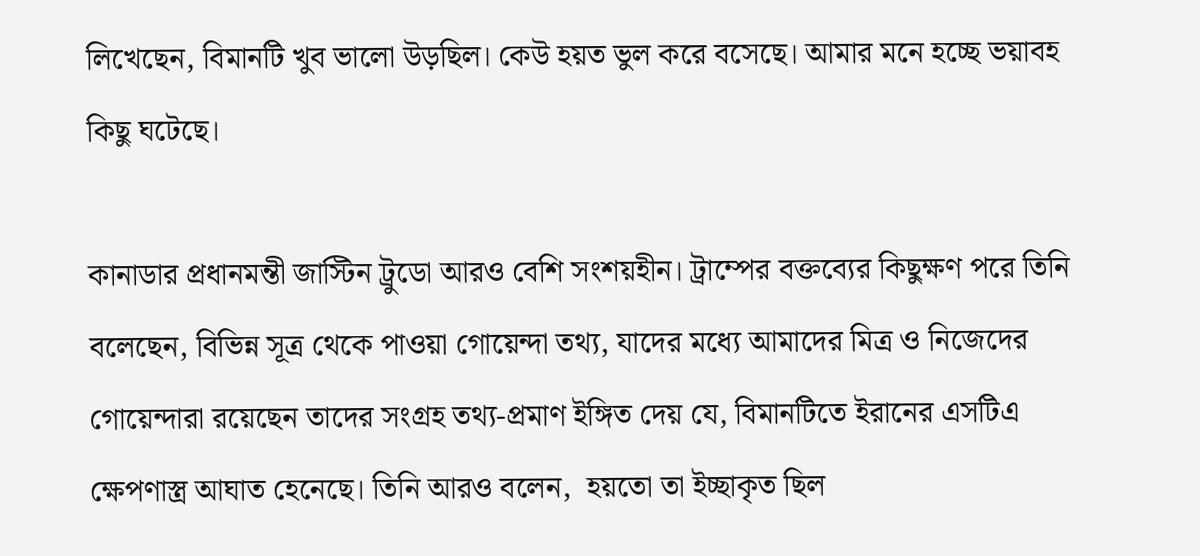লিখেছেন, বিমানটি খুব ভালো উড়ছিল। কেউ হয়ত ভুল করে বসেছে। আমার মনে হচ্ছে ভয়াবহ কিছু ঘটেছে।

কানাডার প্রধানমন্তী জাস্টিন ট্রুডো আরও বেশি সংশয়হীন। ট্রাম্পের বক্তব্যের কিছুক্ষণ পরে তিনি বলেছেন, বিভিন্ন সূত্র থেকে পাওয়া গোয়েন্দা তথ্য, যাদের মধ্যে আমাদের মিত্র ও নিজেদের গোয়েন্দারা রয়েছেন তাদের সংগ্রহ তথ্য-প্রমাণ ইঙ্গিত দেয় যে, বিমানটিতে ইরানের এসটিএ ক্ষেপণাস্ত্র আঘাত হেনেছে। তিনি আরও বলেন,  হয়তো তা ইচ্ছাকৃত ছিল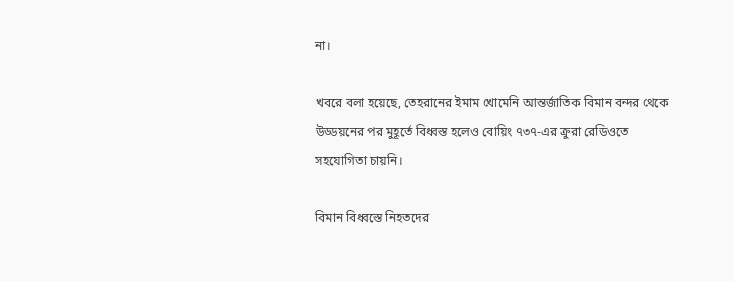না।

খবরে বলা হয়েছে, তেহরানের ইমাম খোমেনি আন্তর্জাতিক বিমান বন্দর থেকে উড্ডয়নের পর মুহূর্তে বিধ্বস্ত হলেও বোয়িং ৭৩৭-এর ক্রুরা রেডিওতে সহযোগিতা চায়নি।

বিমান বিধ্বস্তে নিহতদের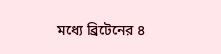মধ্যে ব্রিটেনের ৪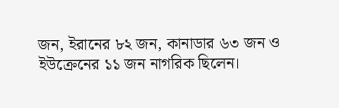জন, ইরানের ৮২ জন, কানাডার ৬৩ জন ও ইউক্রেনের ১১ জন নাগরিক ছিলেন।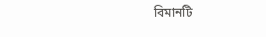বিমানটি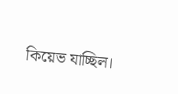কিয়েভ যাচ্ছিল।